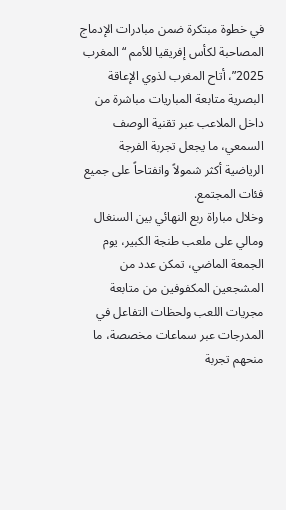في خطوة مبتكرة ضمن مبادرات الإدماج المصاحبة لكأس إفريقيا للأمم “المغرب 2025”، أتاح المغرب لذوي الإعاقة البصرية متابعة المباريات مباشرة من داخل الملاعب عبر تقنية الوصف السمعي، ما يجعل تجربة الفرجة الرياضية أكثر شمولاً وانفتاحاً على جميع فئات المجتمع.
وخلال مباراة ربع النهائي بين السنغال ومالي على ملعب طنجة الكبير، يوم الجمعة الماضي، تمكن عدد من المشجعين المكفوفين من متابعة مجريات اللعب ولحظات التفاعل في المدرجات عبر سماعات مخصصة، ما منحهم تجربة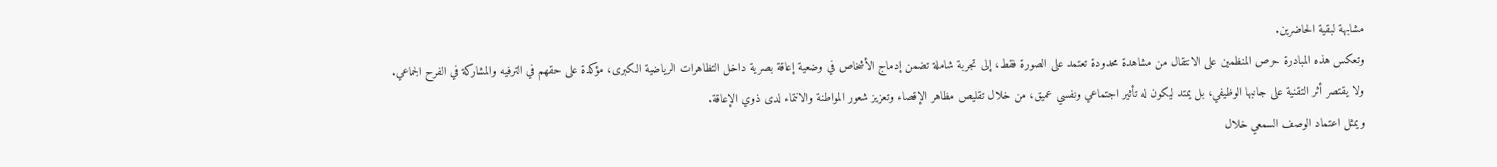مشابهة لبقية الحاضرين.
وتعكس هذه المبادرة حرص المنظمين على الانتقال من مشاهدة محدودة تعتمد على الصورة فقط، إلى تجربة شاملة تضمن إدماج الأشخاص في وضعية إعاقة بصرية داخل التظاهرات الرياضية الكبرى، مؤكدة على حقهم في الترفيه والمشاركة في الفرح الجماعي.
ولا يقتصر أثر التقنية على جانبها الوظيفي، بل يمتد ليكون له تأثير اجتماعي ونفسي عميق، من خلال تقليص مظاهر الإقصاء وتعزيز شعور المواطنة والانتماء لدى ذوي الإعاقة.
ويمثل اعتماد الوصف السمعي خلال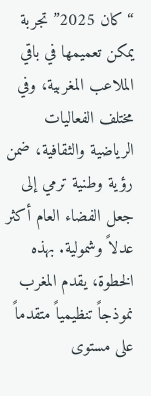“كان 2025” تجربة يمكن تعميمها في باقي الملاعب المغربية، وفي مختلف الفعاليات الرياضية والثقافية، ضمن رؤية وطنية ترمي إلى جعل الفضاء العام أكثر عدلاً وشمولية. بهذه الخطوة، يقدم المغرب نموذجاً تنظيمياً متقدماً على مستوى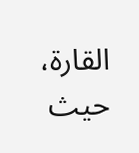القارة، حيث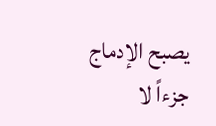يصبح الإدماج جزءاً لا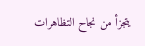يتجزأ من نجاح التظاهرات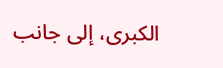الكبرى، إلى جانب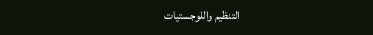التنظيم واللوجستيات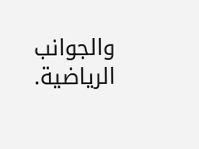والجوانب الرياضية.